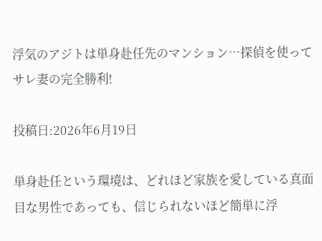浮気のアジトは単身赴任先のマンション…探偵を使ってサレ妻の完全勝利!

投稿日:2026年6月19日

単身赴任という環境は、どれほど家族を愛している真面目な男性であっても、信じられないほど簡単に浮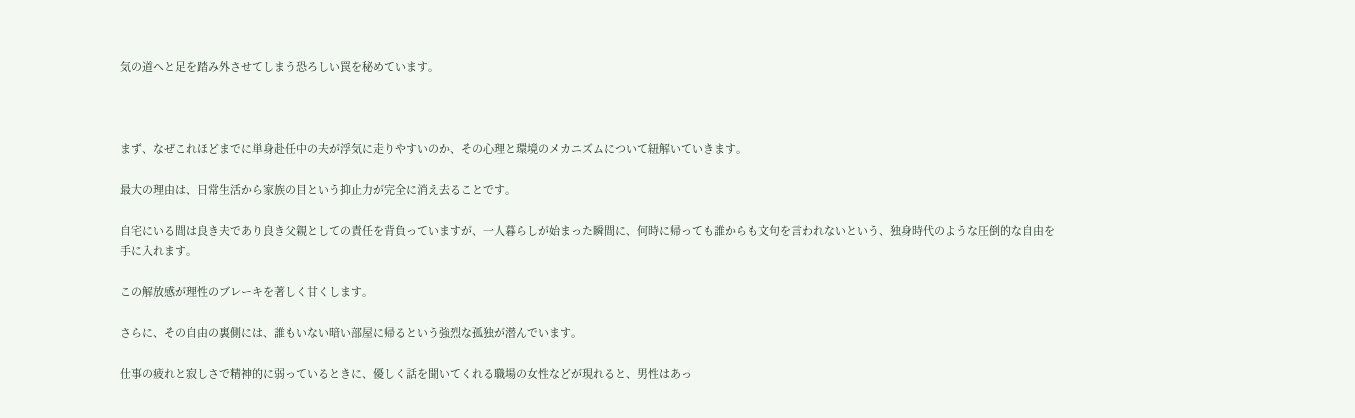気の道へと足を踏み外させてしまう恐ろしい罠を秘めています。



まず、なぜこれほどまでに単身赴任中の夫が浮気に走りやすいのか、その心理と環境のメカニズムについて紐解いていきます。

最大の理由は、日常生活から家族の目という抑止力が完全に消え去ることです。

自宅にいる間は良き夫であり良き父親としての責任を背負っていますが、一人暮らしが始まった瞬間に、何時に帰っても誰からも文句を言われないという、独身時代のような圧倒的な自由を手に入れます。

この解放感が理性のブレーキを著しく甘くします。

さらに、その自由の裏側には、誰もいない暗い部屋に帰るという強烈な孤独が潜んでいます。

仕事の疲れと寂しさで精神的に弱っているときに、優しく話を聞いてくれる職場の女性などが現れると、男性はあっ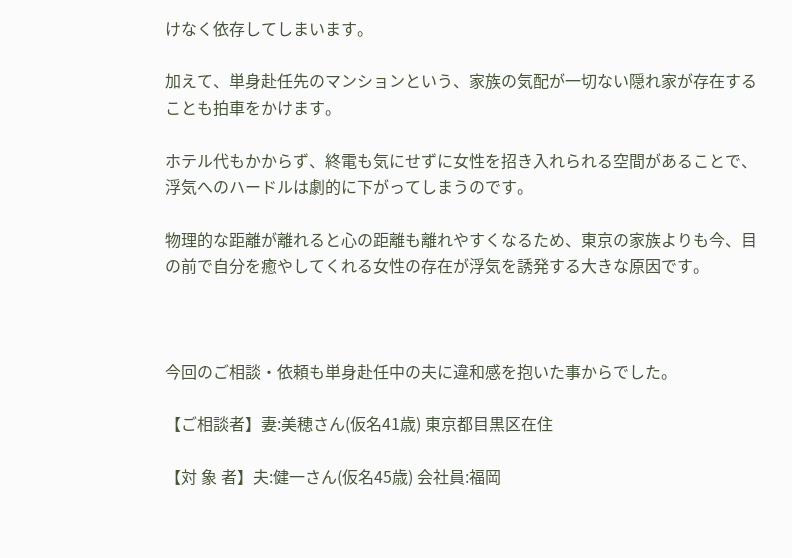けなく依存してしまいます。

加えて、単身赴任先のマンションという、家族の気配が一切ない隠れ家が存在することも拍車をかけます。

ホテル代もかからず、終電も気にせずに女性を招き入れられる空間があることで、浮気へのハードルは劇的に下がってしまうのです。

物理的な距離が離れると心の距離も離れやすくなるため、東京の家族よりも今、目の前で自分を癒やしてくれる女性の存在が浮気を誘発する大きな原因です。



今回のご相談・依頼も単身赴任中の夫に違和感を抱いた事からでした。

【ご相談者】妻:美穂さん(仮名41歳) 東京都目黒区在住

【対 象 者】夫:健一さん(仮名45歳) 会社員:福岡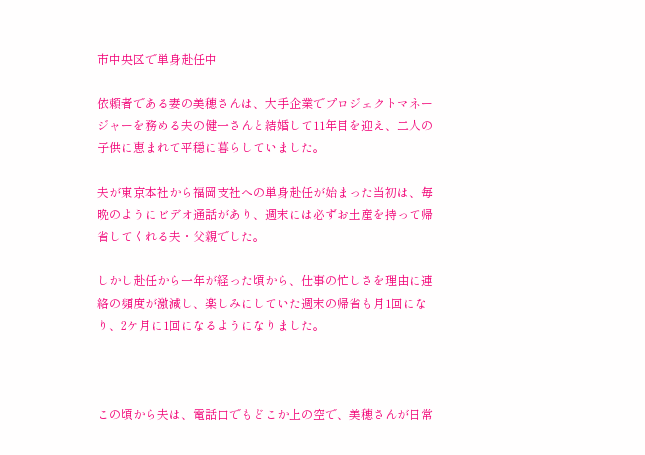市中央区で単身赴任中

依頼者である妻の美穂さんは、大手企業でプロジェクトマネージャーを務める夫の健一さんと結婚して11年目を迎え、二人の子供に恵まれて平穏に暮らしていました。

夫が東京本社から福岡支社への単身赴任が始まった当初は、毎晩のようにビデオ通話があり、週末には必ずお土産を持って帰省してくれる夫・父親でした。

しかし赴任から一年が経った頃から、仕事の忙しさを理由に連絡の頻度が激減し、楽しみにしていた週末の帰省も月1回になり、2ケ月に1回になるようになりました。



この頃から夫は、電話口でもどこか上の空で、美穂さんが日常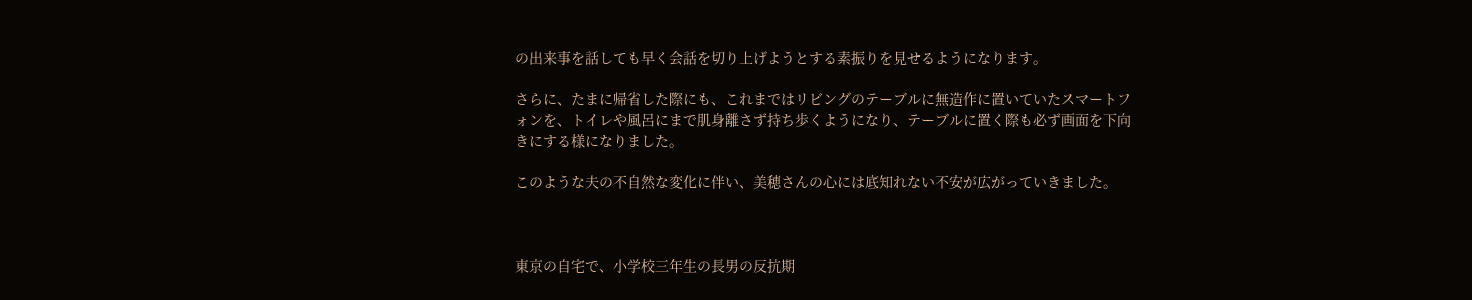の出来事を話しても早く会話を切り上げようとする素振りを見せるようになります。

さらに、たまに帰省した際にも、これまではリビングのテーブルに無造作に置いていたスマートフォンを、トイレや風呂にまで肌身離さず持ち歩くようになり、テーブルに置く際も必ず画面を下向きにする様になりました。

このような夫の不自然な変化に伴い、美穂さんの心には底知れない不安が広がっていきました。



東京の自宅で、小学校三年生の長男の反抗期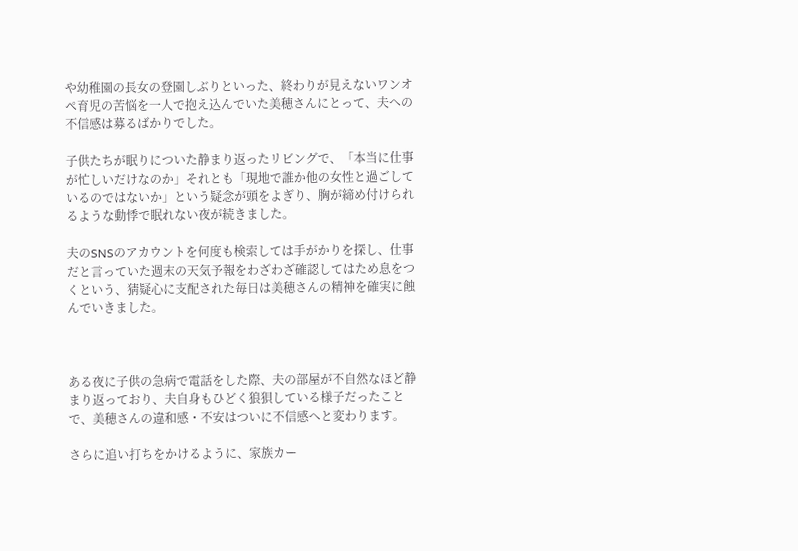や幼稚園の長女の登園しぶりといった、終わりが見えないワンオペ育児の苦悩を一人で抱え込んでいた美穂さんにとって、夫への不信感は募るばかりでした。

子供たちが眠りについた静まり返ったリビングで、「本当に仕事が忙しいだけなのか」それとも「現地で誰か他の女性と過ごしているのではないか」という疑念が頭をよぎり、胸が締め付けられるような動悸で眠れない夜が続きました。

夫のSNSのアカウントを何度も検索しては手がかりを探し、仕事だと言っていた週末の天気予報をわざわざ確認してはため息をつくという、猜疑心に支配された毎日は美穂さんの精神を確実に蝕んでいきました。



ある夜に子供の急病で電話をした際、夫の部屋が不自然なほど静まり返っており、夫自身もひどく狼狽している様子だったことで、美穂さんの違和感・不安はついに不信感へと変わります。

さらに追い打ちをかけるように、家族カー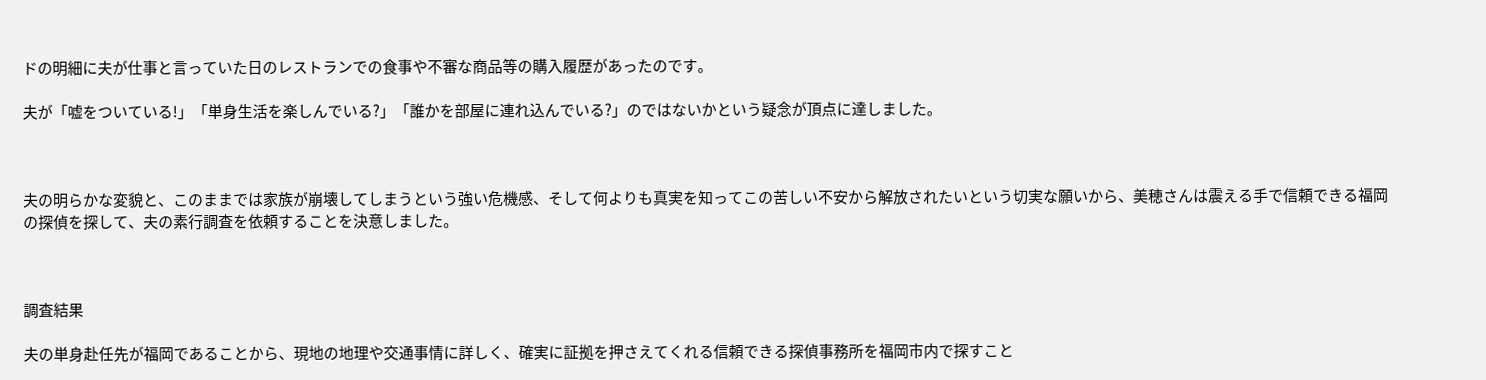ドの明細に夫が仕事と言っていた日のレストランでの食事や不審な商品等の購入履歴があったのです。

夫が「嘘をついている!」「単身生活を楽しんでいる?」「誰かを部屋に連れ込んでいる?」のではないかという疑念が頂点に達しました。



夫の明らかな変貌と、このままでは家族が崩壊してしまうという強い危機感、そして何よりも真実を知ってこの苦しい不安から解放されたいという切実な願いから、美穂さんは震える手で信頼できる福岡の探偵を探して、夫の素行調査を依頼することを決意しました。



調査結果

夫の単身赴任先が福岡であることから、現地の地理や交通事情に詳しく、確実に証拠を押さえてくれる信頼できる探偵事務所を福岡市内で探すこと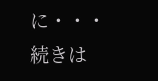に・・・続きは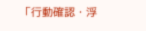「行動確認・浮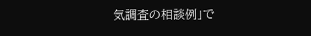気調査の相談例」で